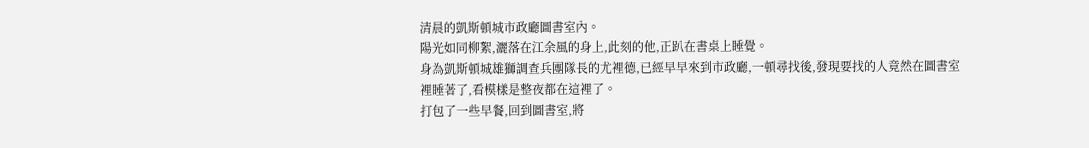清晨的凱斯頓城市政廳圖書室內。
陽光如同柳絮,灑落在江余風的身上,此刻的他,正趴在書桌上睡覺。
身為凱斯頓城雄獅調查兵團隊長的尤裡德,已經早早來到市政廳,一頓尋找後,發現要找的人竟然在圖書室裡睡著了,看模樣是整夜都在這裡了。
打包了一些早餐,回到圖書室,將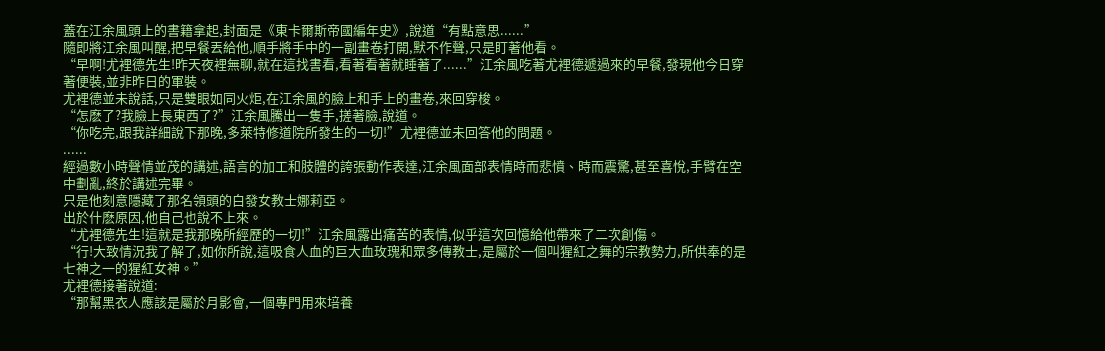蓋在江余風頭上的書籍拿起,封面是《東卡爾斯帝國編年史》,說道“有點意思......”
隨即將江余風叫醒,把早餐丟給他,順手將手中的一副畫卷打開,默不作聲,只是盯著他看。
“早啊!尤裡德先生!昨天夜裡無聊,就在這找書看,看著看著就睡著了......”江余風吃著尤裡德遞過來的早餐,發現他今日穿著便裝,並非昨日的軍裝。
尤裡德並未說話,只是雙眼如同火炬,在江余風的臉上和手上的畫卷,來回穿梭。
“怎麽了?我臉上長東西了?”江余風騰出一隻手,搓著臉,說道。
“你吃完,跟我詳細說下那晚,多萊特修道院所發生的一切!”尤裡德並未回答他的問題。
......
經過數小時聲情並茂的講述,語言的加工和肢體的誇張動作表達,江余風面部表情時而悲憤、時而震驚,甚至喜悅,手臂在空中劃亂,終於講述完畢。
只是他刻意隱藏了那名領頭的白發女教士娜莉亞。
出於什麽原因,他自己也說不上來。
“尤裡德先生!這就是我那晚所經歷的一切!”江余風露出痛苦的表情,似乎這次回憶給他帶來了二次創傷。
“行!大致情況我了解了,如你所說,這吸食人血的巨大血玫瑰和眾多傳教士,是屬於一個叫猩紅之舞的宗教勢力,所供奉的是七神之一的猩紅女神。”
尤裡德接著說道:
“那幫黑衣人應該是屬於月影會,一個專門用來培養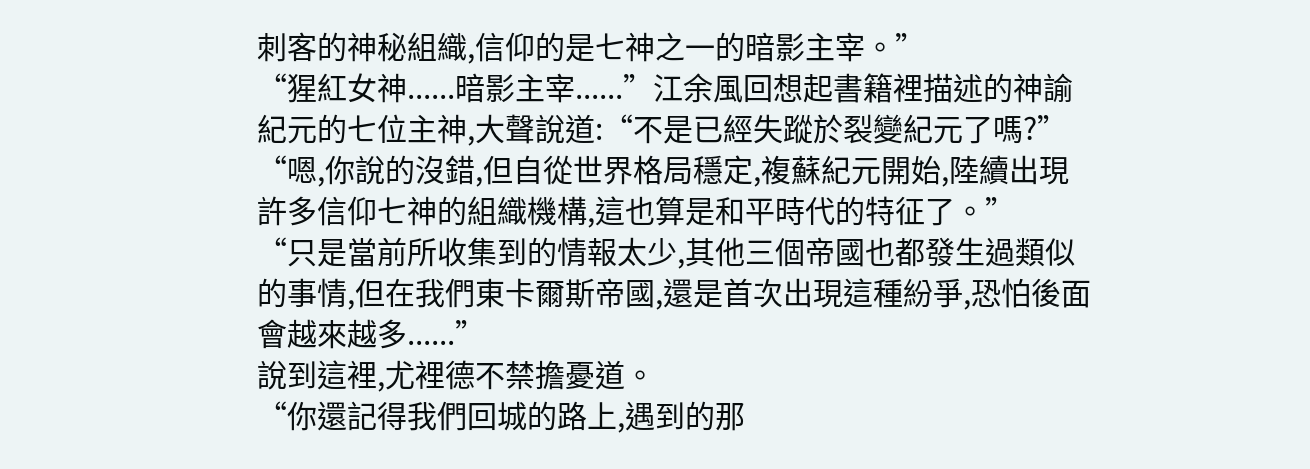刺客的神秘組織,信仰的是七神之一的暗影主宰。”
“猩紅女神......暗影主宰......”江余風回想起書籍裡描述的神諭紀元的七位主神,大聲說道:“不是已經失蹤於裂變紀元了嗎?”
“嗯,你說的沒錯,但自從世界格局穩定,複蘇紀元開始,陸續出現許多信仰七神的組織機構,這也算是和平時代的特征了。”
“只是當前所收集到的情報太少,其他三個帝國也都發生過類似的事情,但在我們東卡爾斯帝國,還是首次出現這種紛爭,恐怕後面會越來越多......”
說到這裡,尤裡德不禁擔憂道。
“你還記得我們回城的路上,遇到的那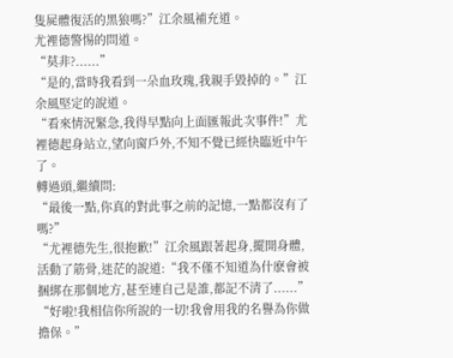隻屍體復活的黑狼嗎?”江余風補充道。
尤裡德警惕的問道。
“莫非?......”
“是的,當時我看到一朵血玫瑰,我親手毀掉的。”江余風堅定的說道。
“看來情況緊急,我得早點向上面匯報此次事件!”尤裡德起身站立,望向窗戶外,不知不覺已經快臨近中午了。
轉過頭,繼續問:
“最後一點,你真的對此事之前的記憶,一點都沒有了嗎?”
“尤裡德先生,很抱歉!”江余風跟著起身,擺開身體,活動了筋骨,迷茫的說道:“我不僅不知道為什麽會被捆綁在那個地方,甚至連自己是誰,都記不清了......”
“好啦!我相信你所說的一切!我會用我的名譽為你做擔保。”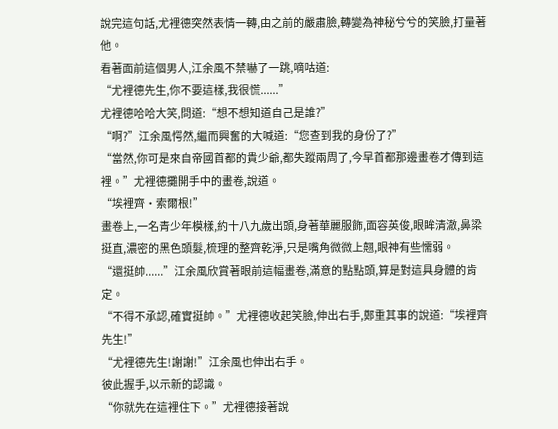說完這句話,尤裡德突然表情一轉,由之前的嚴肅臉,轉變為神秘兮兮的笑臉,打量著他。
看著面前這個男人,江余風不禁嚇了一跳,嘀咕道:
“尤裡德先生,你不要這樣,我很慌......”
尤裡德哈哈大笑,問道:“想不想知道自己是誰?”
“啊?”江余風愕然,繼而興奮的大喊道:“您查到我的身份了?”
“當然,你可是來自帝國首都的貴少爺,都失蹤兩周了,今早首都那邊畫卷才傳到這裡。”尤裡德攤開手中的畫卷,說道。
“埃裡齊·索爾根!”
畫卷上,一名青少年模樣,約十八九歲出頭,身著華麗服飾,面容英俊,眼眸清澈,鼻梁挺直,濃密的黑色頭髮,梳理的整齊乾淨,只是嘴角微微上翹,眼神有些懦弱。
“還挺帥......”江余風欣賞著眼前這幅畫卷,滿意的點點頭,算是對這具身體的肯定。
“不得不承認,確實挺帥。”尤裡德收起笑臉,伸出右手,鄭重其事的說道:“埃裡齊先生!”
“尤裡德先生!謝謝!”江余風也伸出右手。
彼此握手,以示新的認識。
“你就先在這裡住下。”尤裡德接著說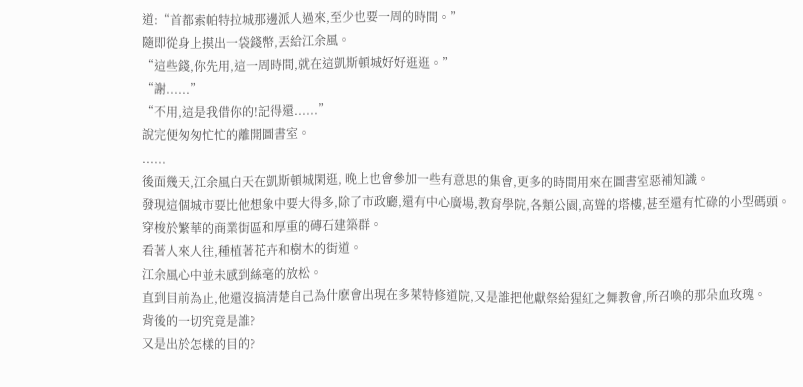道:“首都索帕特拉城那邊派人過來,至少也要一周的時間。”
隨即從身上摸出一袋錢幣,丟給江余風。
“這些錢,你先用,這一周時間,就在這凱斯頓城好好逛逛。”
“謝......”
“不用,這是我借你的!記得還......”
說完便匆匆忙忙的離開圖書室。
......
後面幾天,江余風白天在凱斯頓城閑逛, 晚上也會參加一些有意思的集會,更多的時間用來在圖書室惡補知識。
發現這個城市要比他想象中要大得多,除了市政廳,還有中心廣場,教育學院,各類公園,高聳的塔樓,甚至還有忙碌的小型碼頭。
穿梭於繁華的商業街區和厚重的磚石建築群。
看著人來人往,種植著花卉和樹木的街道。
江余風心中並未感到絲毫的放松。
直到目前為止,他還沒搞清楚自己為什麽會出現在多萊特修道院,又是誰把他獻祭給猩紅之舞教會,所召喚的那朵血玫瑰。
背後的一切究竟是誰?
又是出於怎樣的目的?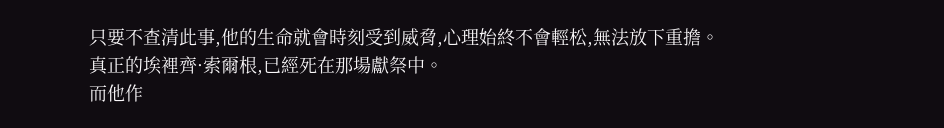只要不查清此事,他的生命就會時刻受到威脅,心理始終不會輕松,無法放下重擔。
真正的埃裡齊·索爾根,已經死在那場獻祭中。
而他作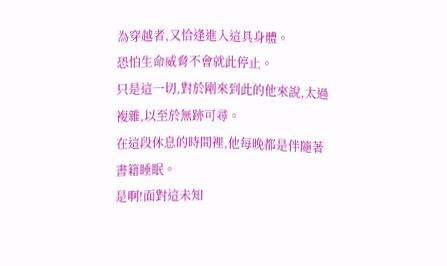為穿越者,又恰逢進入這具身體。
恐怕生命威脅不會就此停止。
只是這一切,對於剛來到此的他來說,太過複雜,以至於無跡可尋。
在這段休息的時間裡,他每晚都是伴隨著書籍睡眠。
是啊!面對這未知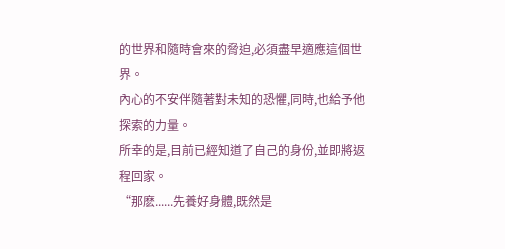的世界和隨時會來的脅迫,必須盡早適應這個世界。
內心的不安伴隨著對未知的恐懼,同時,也給予他探索的力量。
所幸的是,目前已經知道了自己的身份,並即將返程回家。
“那麽......先養好身體,既然是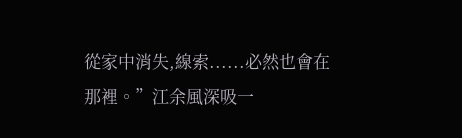從家中消失,線索......必然也會在那裡。”江余風深吸一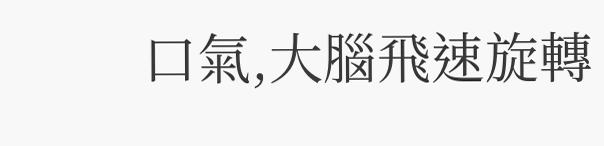口氣,大腦飛速旋轉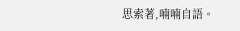思索著,喃喃自語。